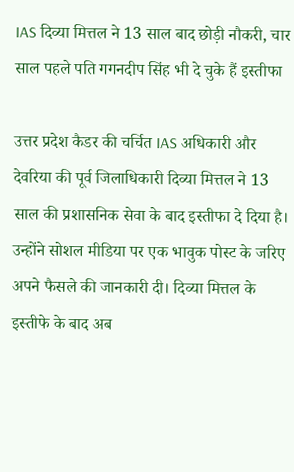IAS दिव्या मित्तल ने 13 साल बाद छोड़ी नौकरी, चार साल पहले पति गगनदीप सिंह भी दे चुके हैं इस्तीफा

उत्तर प्रदेश कैडर की चर्चित IAS अधिकारी और देवरिया की पूर्व जिलाधिकारी दिव्या मित्तल ने 13 साल की प्रशासनिक सेवा के बाद इस्तीफा दे दिया है। उन्होंने सोशल मीडिया पर एक भावुक पोस्ट के जरिए अपने फैसले की जानकारी दी। दिव्या मित्तल के इस्तीफे के बाद अब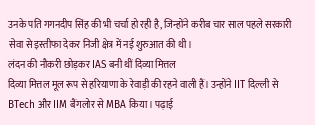उनके पति गगनदीप सिंह की भी चर्चा हो रही है, जिन्होंने करीब चार साल पहले सरकारी सेवा से इस्तीफा देकर निजी क्षेत्र में नई शुरुआत की थी।
लंदन की नौकरी छोड़कर IAS बनी थीं दिव्या मित्तल
दिव्या मित्तल मूल रूप से हरियाणा के रेवाड़ी की रहने वाली हैं। उन्होंने IIT दिल्ली से BTech और IIM बैंगलोर से MBA किया। पढ़ाई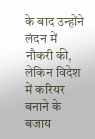के बाद उन्होंने लंदन में नौकरी की, लेकिन विदेश में करियर बनाने के बजाय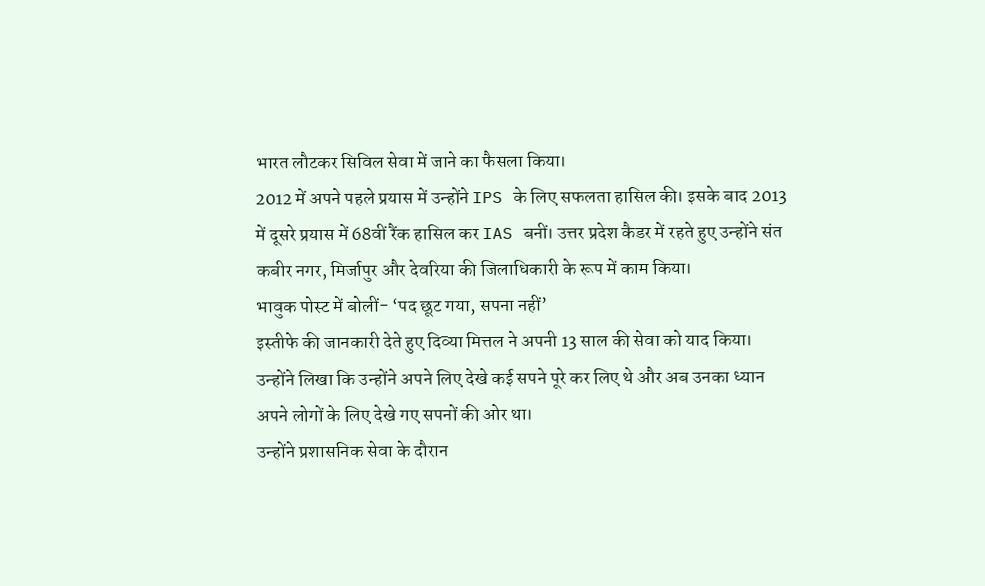भारत लौटकर सिविल सेवा में जाने का फैसला किया।
2012 में अपने पहले प्रयास में उन्होंने IPS के लिए सफलता हासिल की। इसके बाद 2013 में दूसरे प्रयास में 68वीं रैंक हासिल कर IAS बनीं। उत्तर प्रदेश कैडर में रहते हुए उन्होंने संत कबीर नगर, मिर्जापुर और देवरिया की जिलाधिकारी के रूप में काम किया।
भावुक पोस्ट में बोलीं- ‘पद छूट गया, सपना नहीं’
इस्तीफे की जानकारी देते हुए दिव्या मित्तल ने अपनी 13 साल की सेवा को याद किया। उन्होंने लिखा कि उन्होंने अपने लिए देखे कई सपने पूरे कर लिए थे और अब उनका ध्यान अपने लोगों के लिए देखे गए सपनों की ओर था।
उन्होंने प्रशासनिक सेवा के दौरान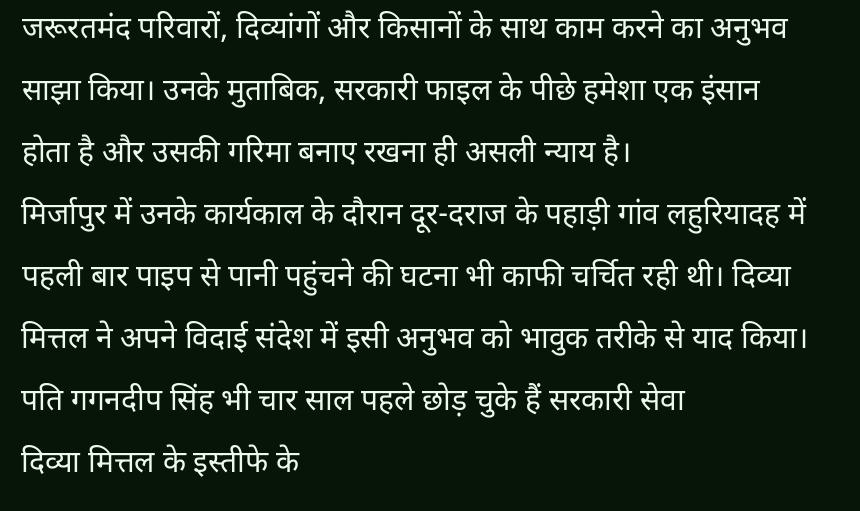जरूरतमंद परिवारों, दिव्यांगों और किसानों के साथ काम करने का अनुभव साझा किया। उनके मुताबिक, सरकारी फाइल के पीछे हमेशा एक इंसान होता है और उसकी गरिमा बनाए रखना ही असली न्याय है।
मिर्जापुर में उनके कार्यकाल के दौरान दूर-दराज के पहाड़ी गांव लहुरियादह में पहली बार पाइप से पानी पहुंचने की घटना भी काफी चर्चित रही थी। दिव्या मित्तल ने अपने विदाई संदेश में इसी अनुभव को भावुक तरीके से याद किया।
पति गगनदीप सिंह भी चार साल पहले छोड़ चुके हैं सरकारी सेवा
दिव्या मित्तल के इस्तीफे के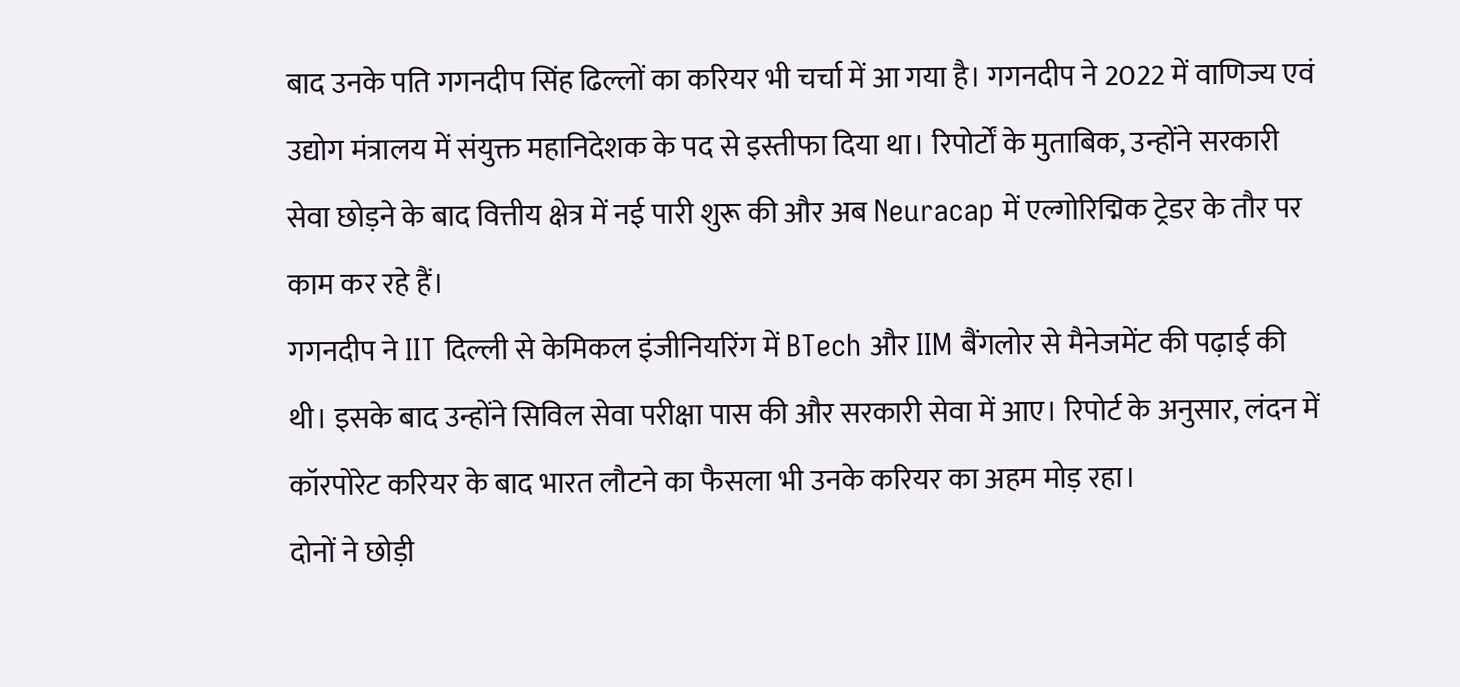बाद उनके पति गगनदीप सिंह ढिल्लों का करियर भी चर्चा में आ गया है। गगनदीप ने 2022 में वाणिज्य एवं उद्योग मंत्रालय में संयुक्त महानिदेशक के पद से इस्तीफा दिया था। रिपोर्टों के मुताबिक, उन्होंने सरकारी सेवा छोड़ने के बाद वित्तीय क्षेत्र में नई पारी शुरू की और अब Neuracap में एल्गोरिद्मिक ट्रेडर के तौर पर काम कर रहे हैं।
गगनदीप ने IIT दिल्ली से केमिकल इंजीनियरिंग में BTech और IIM बैंगलोर से मैनेजमेंट की पढ़ाई की थी। इसके बाद उन्होंने सिविल सेवा परीक्षा पास की और सरकारी सेवा में आए। रिपोर्ट के अनुसार, लंदन में कॉरपोरेट करियर के बाद भारत लौटने का फैसला भी उनके करियर का अहम मोड़ रहा।
दोनों ने छोड़ी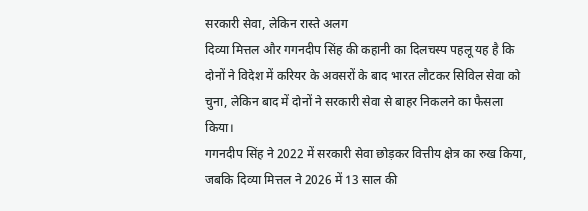सरकारी सेवा, लेकिन रास्ते अलग
दिव्या मित्तल और गगनदीप सिंह की कहानी का दिलचस्प पहलू यह है कि दोनों ने विदेश में करियर के अवसरों के बाद भारत लौटकर सिविल सेवा को चुना, लेकिन बाद में दोनों ने सरकारी सेवा से बाहर निकलने का फैसला किया।
गगनदीप सिंह ने 2022 में सरकारी सेवा छोड़कर वित्तीय क्षेत्र का रुख किया, जबकि दिव्या मित्तल ने 2026 में 13 साल की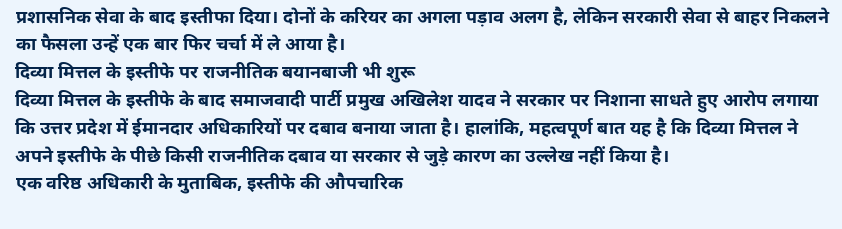प्रशासनिक सेवा के बाद इस्तीफा दिया। दोनों के करियर का अगला पड़ाव अलग है, लेकिन सरकारी सेवा से बाहर निकलने का फैसला उन्हें एक बार फिर चर्चा में ले आया है।
दिव्या मित्तल के इस्तीफे पर राजनीतिक बयानबाजी भी शुरू
दिव्या मित्तल के इस्तीफे के बाद समाजवादी पार्टी प्रमुख अखिलेश यादव ने सरकार पर निशाना साधते हुए आरोप लगाया कि उत्तर प्रदेश में ईमानदार अधिकारियों पर दबाव बनाया जाता है। हालांकि, महत्वपूर्ण बात यह है कि दिव्या मित्तल ने अपने इस्तीफे के पीछे किसी राजनीतिक दबाव या सरकार से जुड़े कारण का उल्लेख नहीं किया है।
एक वरिष्ठ अधिकारी के मुताबिक, इस्तीफे की औपचारिक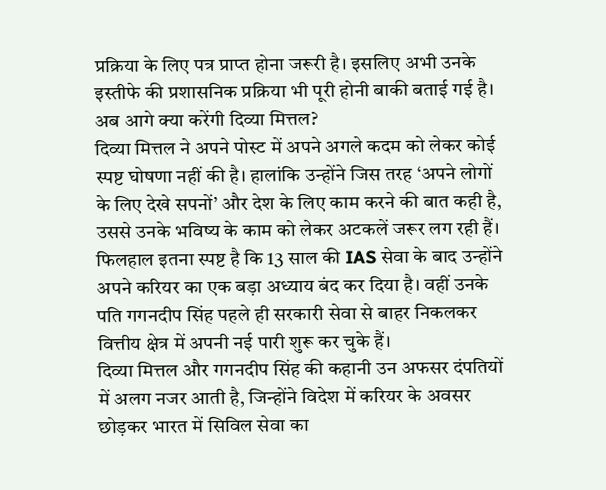प्रक्रिया के लिए पत्र प्राप्त होना जरूरी है। इसलिए अभी उनके इस्तीफे की प्रशासनिक प्रक्रिया भी पूरी होनी बाकी बताई गई है।
अब आगे क्या करेंगी दिव्या मित्तल?
दिव्या मित्तल ने अपने पोस्ट में अपने अगले कदम को लेकर कोई स्पष्ट घोषणा नहीं की है। हालांकि उन्होंने जिस तरह ‘अपने लोगों के लिए देखे सपनों’ और देश के लिए काम करने की बात कही है, उससे उनके भविष्य के काम को लेकर अटकलें जरूर लग रही हैं।
फिलहाल इतना स्पष्ट है कि 13 साल की IAS सेवा के बाद उन्होंने अपने करियर का एक बड़ा अध्याय बंद कर दिया है। वहीं उनके पति गगनदीप सिंह पहले ही सरकारी सेवा से बाहर निकलकर वित्तीय क्षेत्र में अपनी नई पारी शुरू कर चुके हैं।
दिव्या मित्तल और गगनदीप सिंह की कहानी उन अफसर दंपतियों में अलग नजर आती है, जिन्होंने विदेश में करियर के अवसर छोड़कर भारत में सिविल सेवा का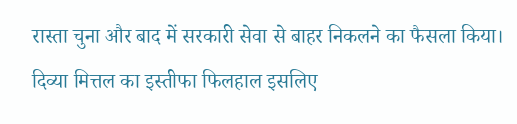रास्ता चुना और बाद में सरकारी सेवा से बाहर निकलने का फैसला किया। दिव्या मित्तल का इस्तीफा फिलहाल इसलिए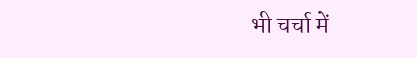भी चर्चा में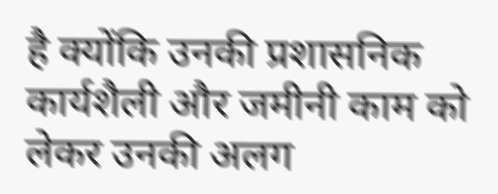है क्योंकि उनकी प्रशासनिक कार्यशैली और जमीनी काम को लेकर उनकी अलग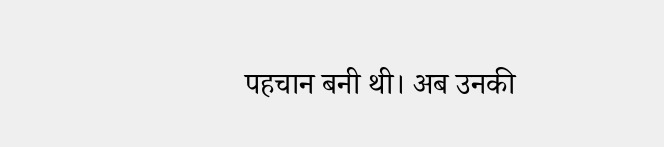पहचान बनी थी। अब उनकी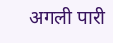अगली पारी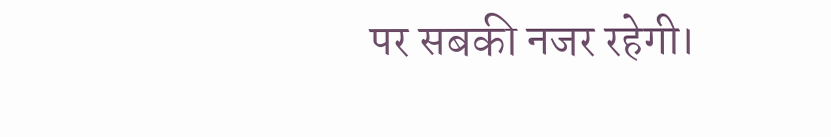पर सबकी नजर रहेगी।